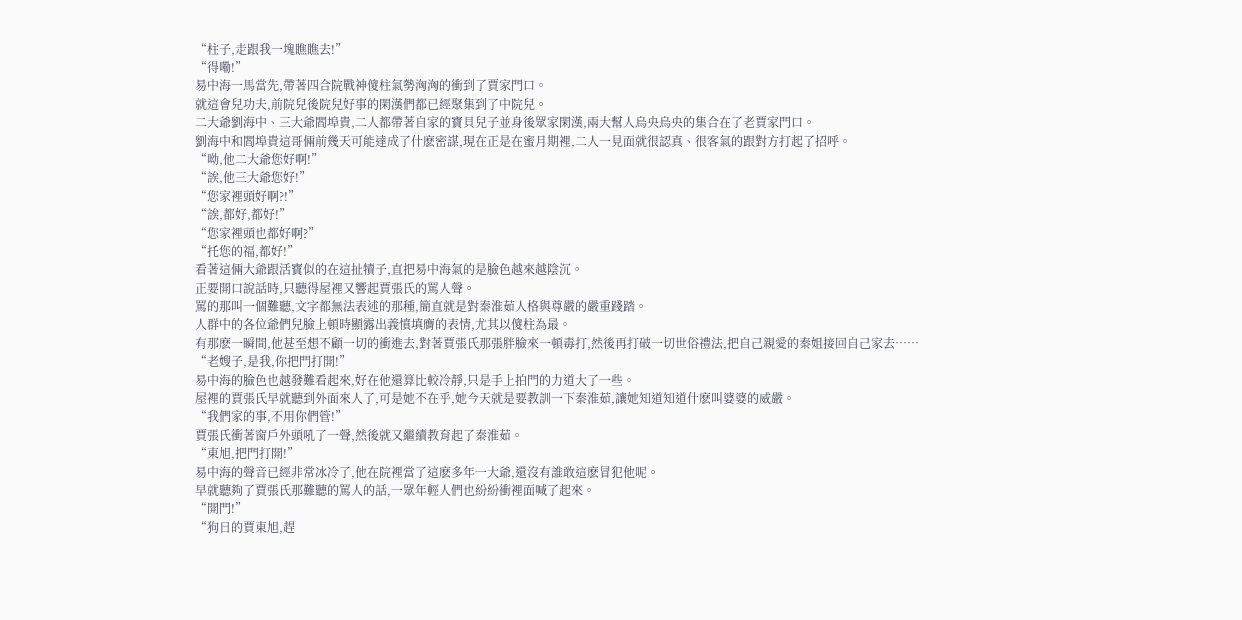“柱子,走跟我一塊瞧瞧去!”
“得嘞!”
易中海一馬當先,帶著四合院戰神傻柱氣勢洶洶的衝到了賈家門口。
就這會兒功夫,前院兒後院兒好事的閑漢們都已經聚集到了中院兒。
二大爺劉海中、三大爺閻埠貴,二人都帶著自家的寶貝兒子並身後眾家閑漢,兩大幫人烏央烏央的集合在了老賈家門口。
劉海中和閻埠貴這哥倆前幾天可能達成了什麽密謀,現在正是在蜜月期裡,二人一見面就很認真、很客氣的跟對方打起了招呼。
“呦,他二大爺您好啊!”
“誒,他三大爺您好!”
“您家裡頭好啊?!”
“誒,都好,都好!”
“您家裡頭也都好啊?”
“托您的福,都好!”
看著這倆大爺跟活寶似的在這扯犢子,直把易中海氣的是臉色越來越陰沉。
正要開口說話時,只聽得屋裡又響起賈張氏的罵人聲。
罵的那叫一個難聽,文字都無法表述的那種,簡直就是對秦淮茹人格與尊嚴的嚴重踐踏。
人群中的各位爺們兒臉上頓時顯露出義憤填膺的表情,尤其以傻柱為最。
有那麽一瞬間,他甚至想不顧一切的衝進去,對著賈張氏那張胖臉來一頓毒打,然後再打破一切世俗禮法,把自己親愛的秦姐接回自己家去……
“老嫂子,是我,你把門打開!”
易中海的臉色也越發難看起來,好在他還算比較冷靜,只是手上拍門的力道大了一些。
屋裡的賈張氏早就聽到外面來人了,可是她不在乎,她今天就是要教訓一下秦淮茹,讓她知道知道什麽叫婆婆的威嚴。
“我們家的事,不用你們管!”
賈張氏衝著窗戶外頭吼了一聲,然後就又繼續教育起了秦淮茹。
“東旭,把門打開!”
易中海的聲音已經非常冰冷了,他在院裡當了這麽多年一大爺,還沒有誰敢這麽冒犯他呢。
早就聽夠了賈張氏那難聽的罵人的話,一眾年輕人們也紛紛衝裡面喊了起來。
“開門!”
“狗日的賈東旭,趕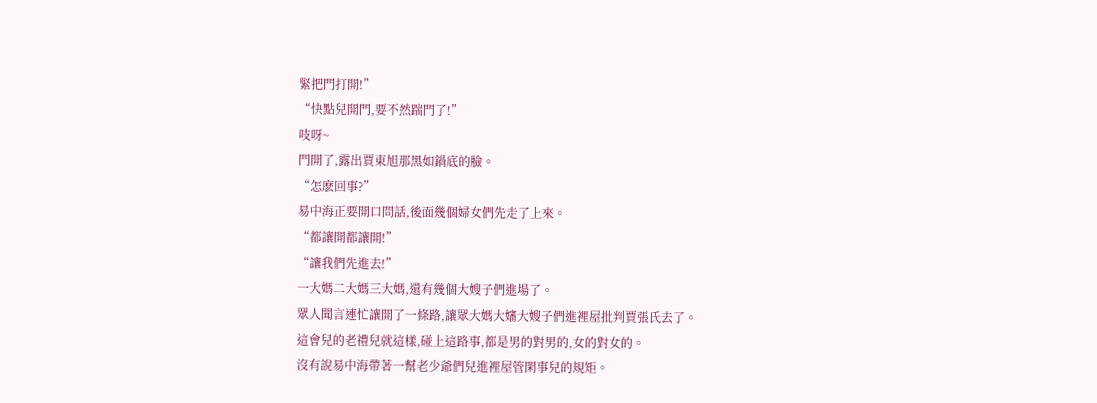緊把門打開!”
“快點兒開門,要不然踹門了!”
吱呀~
門開了,露出賈東旭那黑如鍋底的臉。
“怎麽回事?”
易中海正要開口問話,後面幾個婦女們先走了上來。
“都讓開都讓開!”
“讓我們先進去!”
一大媽二大媽三大媽,還有幾個大嫂子們進場了。
眾人聞言連忙讓開了一條路,讓眾大媽大嬸大嫂子們進裡屋批判賈張氏去了。
這會兒的老禮兒就這樣,碰上這路事,都是男的對男的,女的對女的。
沒有說易中海帶著一幫老少爺們兒進裡屋管閑事兒的規矩。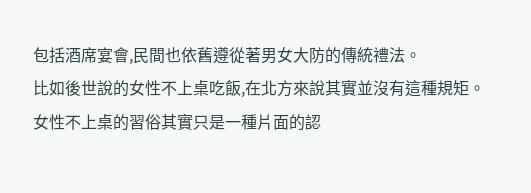包括酒席宴會,民間也依舊遵從著男女大防的傳統禮法。
比如後世說的女性不上桌吃飯,在北方來說其實並沒有這種規矩。
女性不上桌的習俗其實只是一種片面的認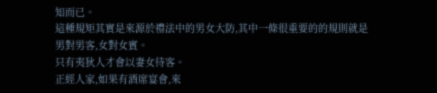知而已。
這種規矩其實是來源於禮法中的男女大防,其中一條很重要的的規則就是男對男客,女對女賓。
只有夷狄人才會以妻女待客。
正經人家,如果有酒席宴會,來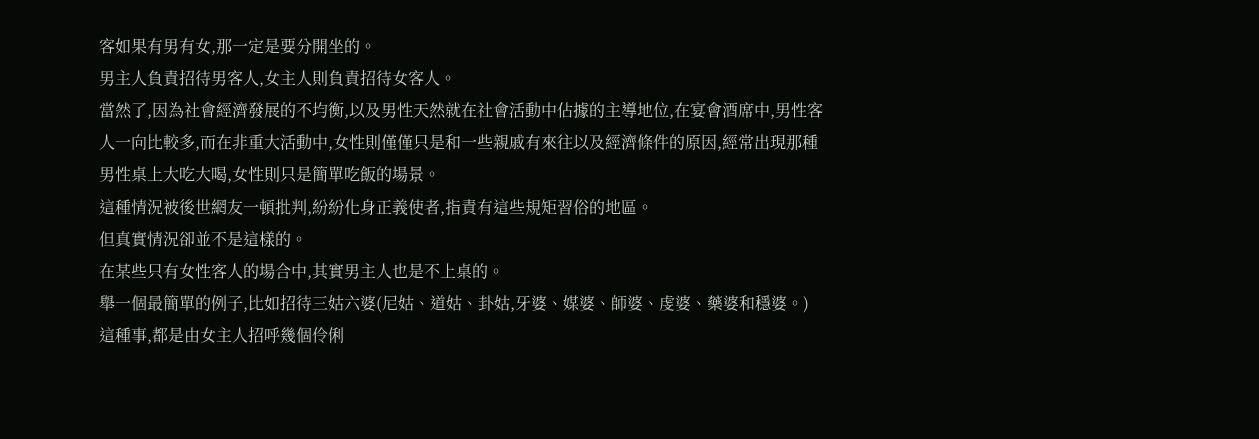客如果有男有女,那一定是要分開坐的。
男主人負責招待男客人,女主人則負責招待女客人。
當然了,因為社會經濟發展的不均衡,以及男性天然就在社會活動中佔據的主導地位,在宴會酒席中,男性客人一向比較多,而在非重大活動中,女性則僅僅只是和一些親戚有來往以及經濟條件的原因,經常出現那種男性桌上大吃大喝,女性則只是簡單吃飯的場景。
這種情況被後世網友一頓批判,紛紛化身正義使者,指責有這些規矩習俗的地區。
但真實情況卻並不是這樣的。
在某些只有女性客人的場合中,其實男主人也是不上桌的。
舉一個最簡單的例子,比如招待三姑六婆(尼姑、道姑、卦姑,牙婆、媒婆、師婆、虔婆、藥婆和穩婆。)這種事,都是由女主人招呼幾個伶俐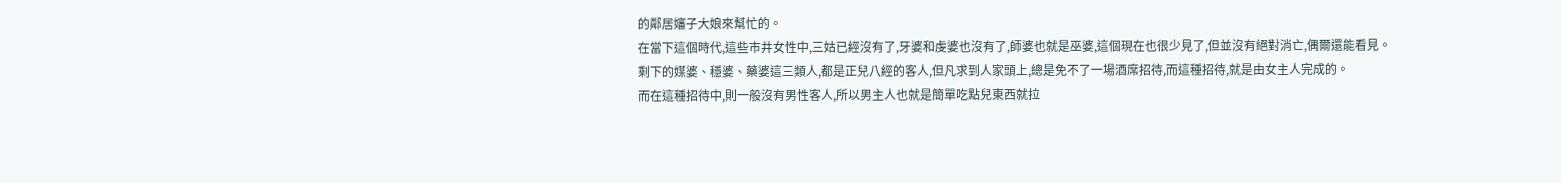的鄰居嬸子大娘來幫忙的。
在當下這個時代,這些市井女性中,三姑已經沒有了,牙婆和虔婆也沒有了,師婆也就是巫婆,這個現在也很少見了,但並沒有絕對消亡,偶爾還能看見。
剩下的媒婆、穩婆、藥婆這三類人,都是正兒八經的客人,但凡求到人家頭上,總是免不了一場酒席招待,而這種招待,就是由女主人完成的。
而在這種招待中,則一般沒有男性客人,所以男主人也就是簡單吃點兒東西就拉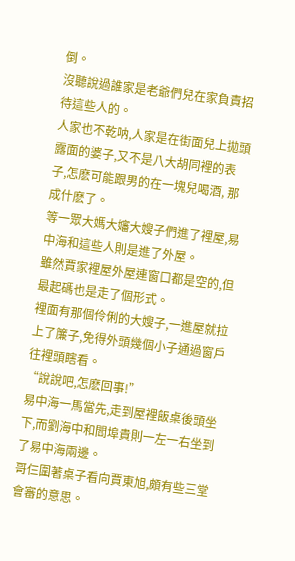倒。
沒聽說過誰家是老爺們兒在家負責招待這些人的。
人家也不乾呐,人家是在街面兒上拋頭露面的婆子,又不是八大胡同裡的表子,怎麽可能跟男的在一塊兒喝酒, 那成什麽了。
等一眾大媽大嬸大嫂子們進了裡屋,易中海和這些人則是進了外屋。
雖然賈家裡屋外屋連窗口都是空的,但最起碼也是走了個形式。
裡面有那個伶俐的大嫂子,一進屋就拉上了簾子,免得外頭幾個小子通過窗戶往裡頭瞎看。
“說說吧,怎麽回事!”
易中海一馬當先,走到屋裡飯桌後頭坐下,而劉海中和閻埠貴則一左一右坐到了易中海兩邊。
哥仨圍著桌子看向賈東旭,頗有些三堂會審的意思。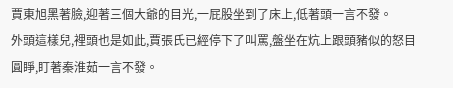賈東旭黑著臉,迎著三個大爺的目光,一屁股坐到了床上,低著頭一言不發。
外頭這樣兒,裡頭也是如此,賈張氏已經停下了叫罵,盤坐在炕上跟頭豬似的怒目圓睜,盯著秦淮茹一言不發。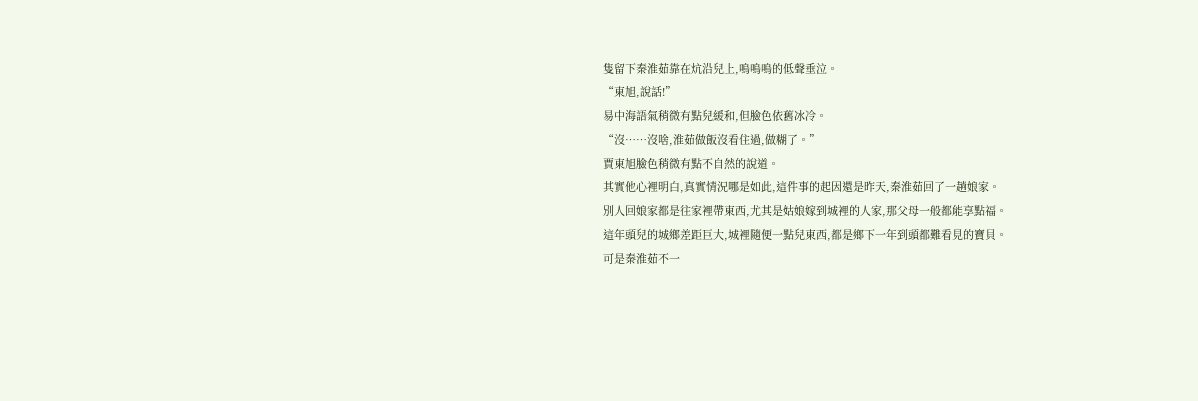隻留下秦淮茹靠在炕沿兒上,嗚嗚嗚的低聲垂泣。
“東旭,說話!”
易中海語氣稍微有點兒緩和,但臉色依舊冰冷。
“沒……沒啥,淮茹做飯沒看住過,做糊了。”
賈東旭臉色稍微有點不自然的說道。
其實他心裡明白,真實情況哪是如此,這件事的起因還是昨天,秦淮茹回了一趟娘家。
別人回娘家都是往家裡帶東西,尤其是姑娘嫁到城裡的人家,那父母一般都能享點福。
這年頭兒的城鄉差距巨大,城裡隨便一點兒東西,都是鄉下一年到頭都難看見的寶貝。
可是秦淮茹不一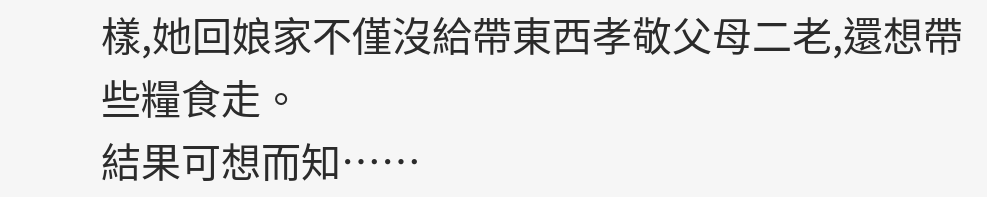樣,她回娘家不僅沒給帶東西孝敬父母二老,還想帶些糧食走。
結果可想而知……